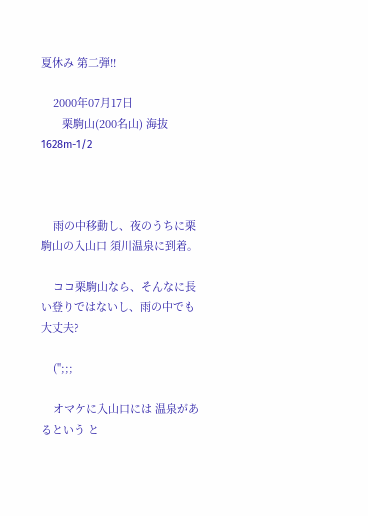夏休み 第二弾!!

    2000年07月17日
       栗駒山(200名山) 海抜1628m-1/2



    雨の中移動し、夜のうちに栗駒山の入山口 須川温泉に到着。

    ココ栗駒山なら、そんなに長い登りではないし、雨の中でも大丈夫?

    (";;;

    オマケに入山口には 温泉があるという と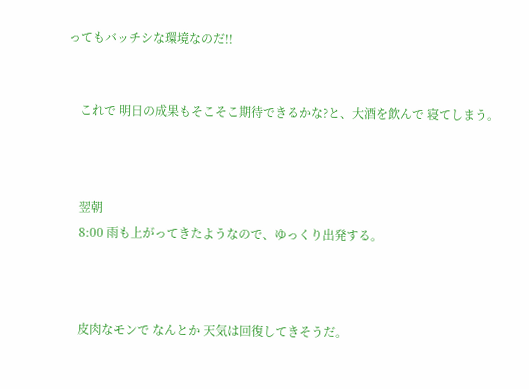ってもバッチシな環境なのだ!!


    これで 明日の成果もそこそこ期待できるかな?と、大酒を飲んで 寝てしまう。



    翌朝
    8:00 雨も上がってきたようなので、ゆっくり出発する。



    皮肉なモンで なんとか 天気は回復してきそうだ。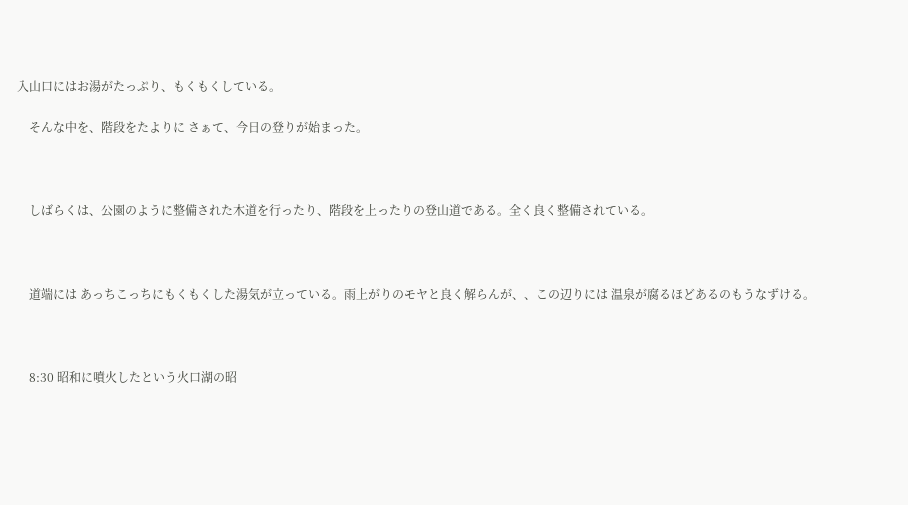入山口にはお湯がたっぷり、もくもくしている。

    そんな中を、階段をたよりに さぁて、今日の登りが始まった。



    しばらくは、公園のように整備された木道を行ったり、階段を上ったりの登山道である。全く良く整備されている。



    道端には あっちこっちにもくもくした湯気が立っている。雨上がりのモヤと良く解らんが、、この辺りには 温泉が腐るほどあるのもうなずける。



    8:30 昭和に噴火したという火口湖の昭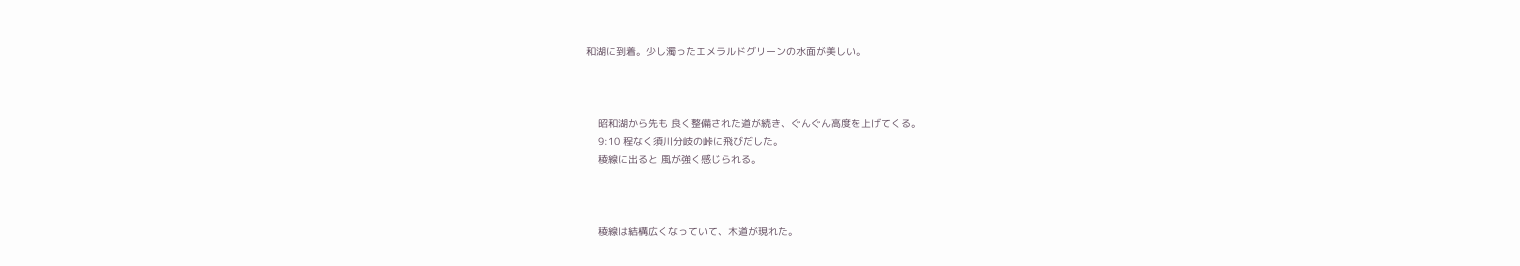和湖に到着。少し濁ったエメラルドグリーンの水面が美しい。



    昭和湖から先も 良く整備された道が続き、ぐんぐん高度を上げてくる。
    9:10 程なく須川分岐の峠に飛びだした。
    稜線に出ると 風が強く感じられる。



    稜線は結構広くなっていて、木道が現れた。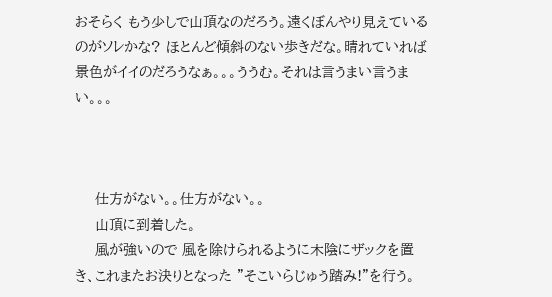おそらく もう少しで山頂なのだろう。遠くぼんやり見えているのがソレかな? ほとんど傾斜のない歩きだな。晴れていれば景色がイイのだろうなぁ。。。ううむ。それは言うまい言うまい。。。



    仕方がない。。仕方がない。。
    山頂に到着した。
    風が強いので 風を除けられるように木陰にザックを置き、これまたお決りとなった ”そこいらじゅう踏み!”を行う。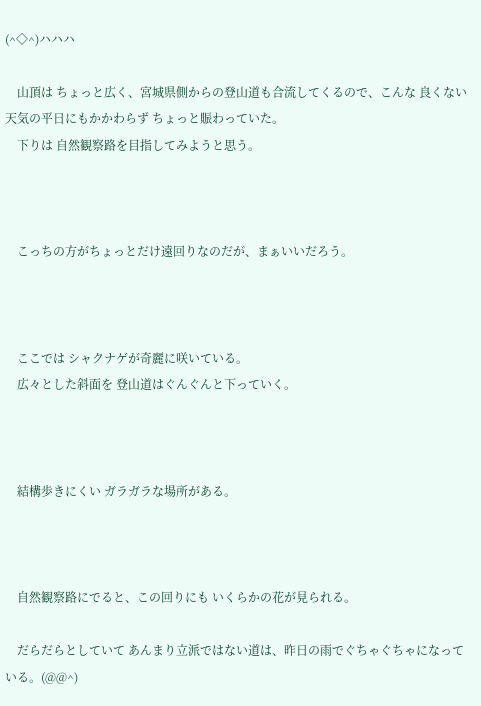(^◇^)ハハハ

    山頂は ちょっと広く、宮城県側からの登山道も合流してくるので、こんな 良くない天気の平日にもかかわらず ちょっと賑わっていた。
    下りは 自然観察路を目指してみようと思う。



    こっちの方がちょっとだけ遠回りなのだが、まぁいいだろう。



    ここでは シャクナゲが奇麗に咲いている。
    広々とした斜面を 登山道はぐんぐんと下っていく。



    結構歩きにくい ガラガラな場所がある。



    自然観察路にでると、この回りにも いくらかの花が見られる。

    だらだらとしていて あんまり立派ではない道は、昨日の雨でぐちゃぐちゃになっている。(@@^)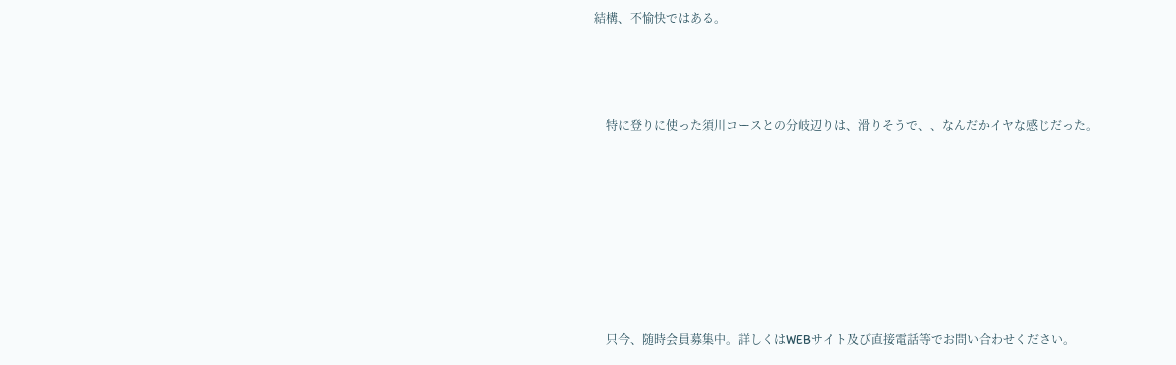結構、不愉快ではある。



    特に登りに使った須川コースとの分岐辺りは、滑りそうで、、なんだかイヤな感じだった。







    只今、随時会員募集中。詳しくはWEBサイト及び直接電話等でお問い合わせください。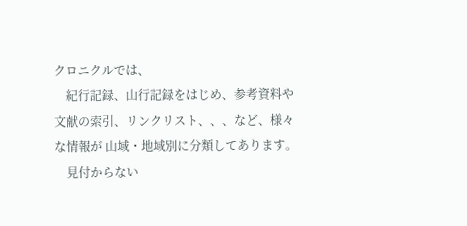クロニクルでは、
    紀行記録、山行記録をはじめ、参考資料や文献の索引、リンクリスト、、、など、様々な情報が 山域・地域別に分類してあります。
    見付からない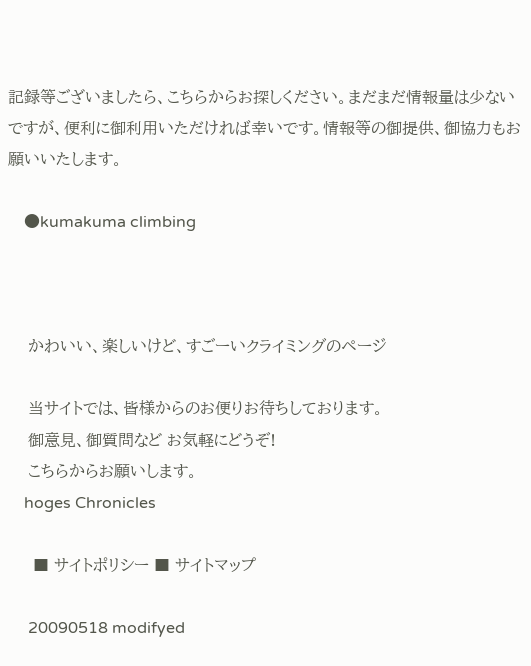記録等ございましたら、こちらからお探しください。まだまだ情報量は少ないですが、便利に御利用いただければ幸いです。情報等の御提供、御協力もお願いいたします。

    ●kumakuma climbing



    かわいい、楽しいけど、すごーいクライミングのページ

    当サイトでは、皆様からのお便りお待ちしております。
    御意見、御質問など お気軽にどうぞ!
    こちらからお願いします。
    hoges Chronicles

     ■ サイトポリシー ■ サイトマップ

     20090518 modifyed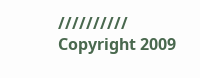////////// Copyright 2009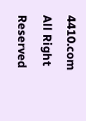4410.com All Right Reserved